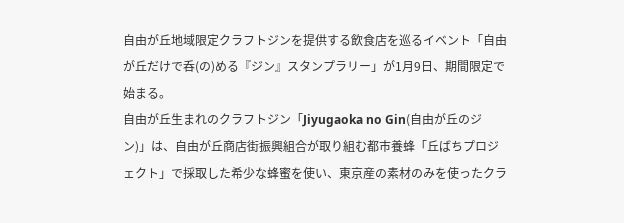自由が丘地域限定クラフトジンを提供する飲食店を巡るイベント「自由が丘だけで呑(の)める『ジン』スタンプラリー」が1月9日、期間限定で始まる。
自由が丘生まれのクラフトジン「Jiyugaoka no Gin(自由が丘のジン)」は、自由が丘商店街振興組合が取り組む都市養蜂「丘ばちプロジェクト」で採取した希少な蜂蜜を使い、東京産の素材のみを使ったクラ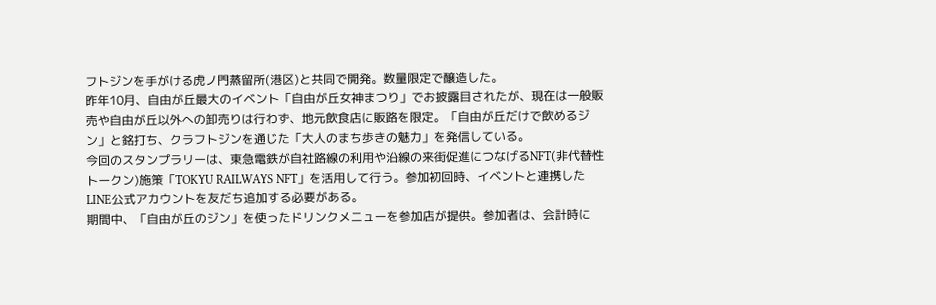フトジンを手がける虎ノ門蒸留所(港区)と共同で開発。数量限定で醸造した。
昨年10月、自由が丘最大のイベント「自由が丘女神まつり」でお披露目されたが、現在は一般販売や自由が丘以外への卸売りは行わず、地元飲食店に販路を限定。「自由が丘だけで飲めるジン」と銘打ち、クラフトジンを通じた「大人のまち歩きの魅力」を発信している。
今回のスタンプラリーは、東急電鉄が自社路線の利用や沿線の来街促進につなげるNFT(非代替性トークン)施策「TOKYU RAILWAYS NFT」を活用して行う。参加初回時、イベントと連携したLINE公式アカウントを友だち追加する必要がある。
期間中、「自由が丘のジン」を使ったドリンクメニューを参加店が提供。参加者は、会計時に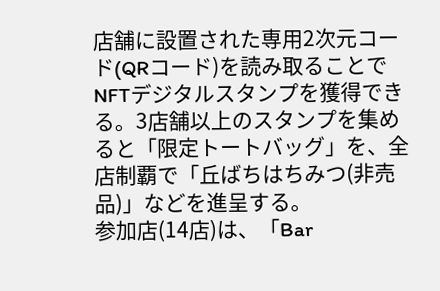店舗に設置された専用2次元コード(QRコード)を読み取ることでNFTデジタルスタンプを獲得できる。3店舗以上のスタンプを集めると「限定トートバッグ」を、全店制覇で「丘ばちはちみつ(非売品)」などを進呈する。
参加店(14店)は、「Bar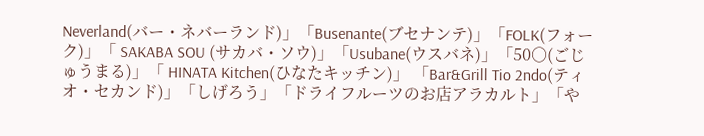Neverland(バー・ネバーランド)」「Busenante(ブセナンテ)」「FOLK(フォーク)」「 SAKABA SOU (サカバ・ソウ)」「Usubane(ウスバネ)」「50○(ごじゅうまる)」「 HINATA Kitchen(ひなたキッチン)」 「Bar&Grill Tio 2ndo(ティオ・セカンド)」「しげろう」「ドライフルーツのお店アラカルト」「や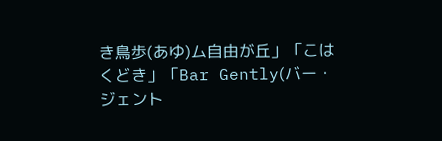き鳥歩(あゆ)ム自由が丘」「こはくどき」「Bar Gently(バー・ジェント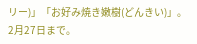リー)」「お好み焼き嫩樹(どんきい)」。
2月27日まで。